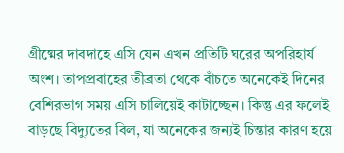গ্রীষ্মের দাবদাহে এসি যেন এখন প্রতিটি ঘরের অপরিহার্য অংশ। তাপপ্রবাহের তীব্রতা থেকে বাঁচতে অনেকেই দিনের বেশিরভাগ সময় এসি চালিয়েই কাটাচ্ছেন। কিন্তু এর ফলেই বাড়ছে বিদ্যুতের বিল, যা অনেকের জন্যই চিন্তার কারণ হয়ে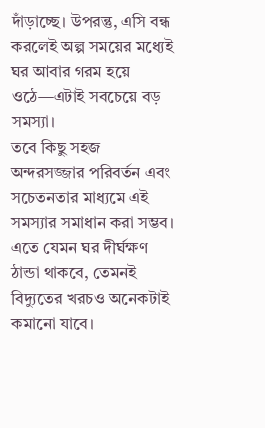দাঁড়াচ্ছে। উপরন্তু, এসি বন্ধ করলেই অল্প সময়ের মধ্যেই ঘর আবার গরম হয়ে ওঠে—এটাই সবচেয়ে বড় সমস্যা।
তবে কিছু সহজ অন্দরসজ্জার পরিবর্তন এবং সচেতনতার মাধ্যমে এই সমস্যার সমাধান করা সম্ভব। এতে যেমন ঘর দীর্ঘক্ষণ ঠান্ডা থাকবে, তেমনই বিদ্যুতের খরচও অনেকটাই কমানো যাবে।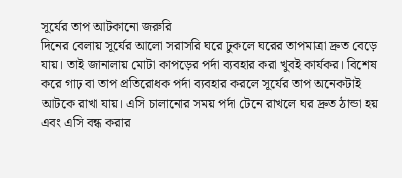সূর্যের তাপ আটকানো জরুরি
দিনের বেলায় সূর্যের আলো সরাসরি ঘরে ঢুকলে ঘরের তাপমাত্রা দ্রুত বেড়ে যায়। তাই জানালায় মোটা কাপড়ের পর্দা ব্যবহার করা খুবই কার্যকর। বিশেষ করে গাঢ় বা তাপ প্রতিরোধক পর্দা ব্যবহার করলে সূর্যের তাপ অনেকটাই আটকে রাখা যায়। এসি চালানোর সময় পর্দা টেনে রাখলে ঘর দ্রুত ঠান্ডা হয় এবং এসি বন্ধ করার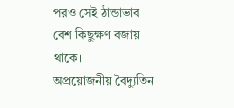পরও সেই ঠান্ডাভাব বেশ কিছুক্ষণ বজায় থাকে।
অপ্রয়োজনীয় বৈদ্যুতিন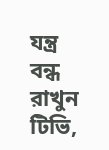যন্ত্র বন্ধ রাখুন
টিভি,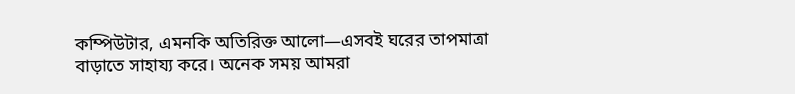কম্পিউটার, এমনকি অতিরিক্ত আলো—এসবই ঘরের তাপমাত্রা বাড়াতে সাহায্য করে। অনেক সময় আমরা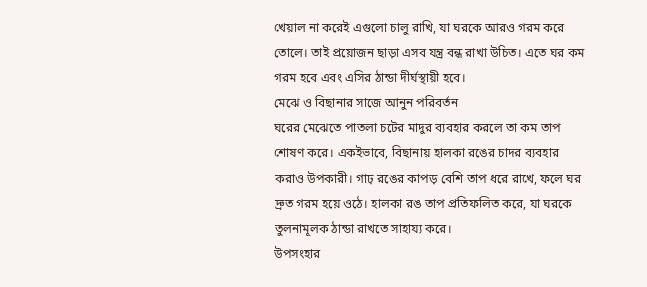খেয়াল না করেই এগুলো চালু রাখি, যা ঘরকে আরও গরম করে তোলে। তাই প্রয়োজন ছাড়া এসব যন্ত্র বন্ধ রাখা উচিত। এতে ঘর কম গরম হবে এবং এসির ঠান্ডা দীর্ঘস্থায়ী হবে।
মেঝে ও বিছানার সাজে আনুন পরিবর্তন
ঘরের মেঝেতে পাতলা চটের মাদুর ব্যবহার করলে তা কম তাপ শোষণ করে। একইভাবে, বিছানায় হালকা রঙের চাদর ব্যবহার করাও উপকারী। গাঢ় রঙের কাপড় বেশি তাপ ধরে রাখে, ফলে ঘর দ্রুত গরম হয়ে ওঠে। হালকা রঙ তাপ প্রতিফলিত করে, যা ঘরকে তুলনামূলক ঠান্ডা রাখতে সাহায্য করে।
উপসংহার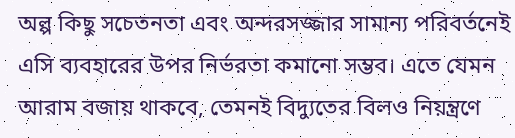অল্প কিছু সচেতনতা এবং অন্দরসজ্জার সামান্য পরিবর্তনেই এসি ব্যবহারের উপর নির্ভরতা কমানো সম্ভব। এতে যেমন আরাম বজায় থাকবে, তেমনই বিদ্যুতের বিলও নিয়ন্ত্রণে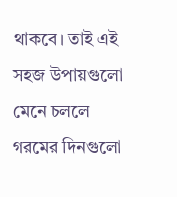থাকবে। তাই এই সহজ উপায়গুলো মেনে চললে গরমের দিনগুলো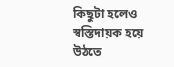কিছুটা হলেও স্বস্তিদায়ক হয়ে উঠতে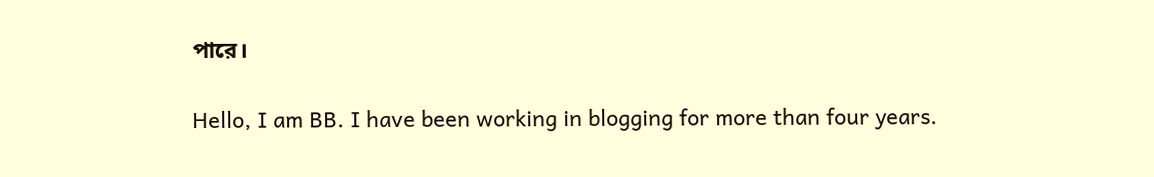পারে।

Hello, I am BB. I have been working in blogging for more than four years.